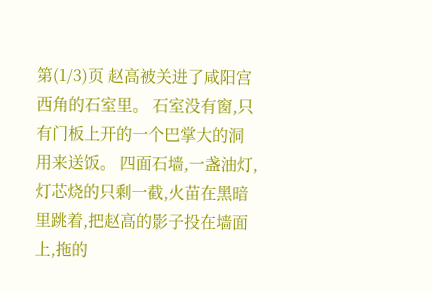第(1/3)页 赵高被关进了咸阳宫西角的石室里。 石室没有窗,只有门板上开的一个巴掌大的洞用来送饭。 四面石墙,一盏油灯,灯芯烧的只剩一截,火苗在黑暗里跳着,把赵高的影子投在墙面上,拖的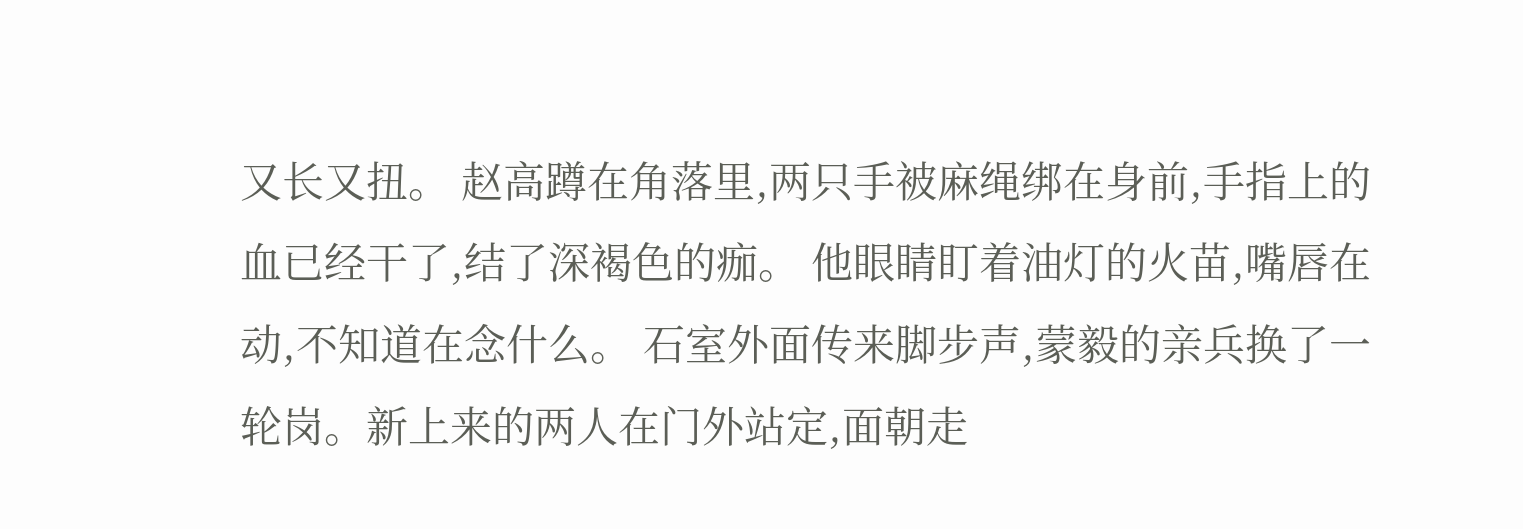又长又扭。 赵高蹲在角落里,两只手被麻绳绑在身前,手指上的血已经干了,结了深褐色的痂。 他眼睛盯着油灯的火苗,嘴唇在动,不知道在念什么。 石室外面传来脚步声,蒙毅的亲兵换了一轮岗。新上来的两人在门外站定,面朝走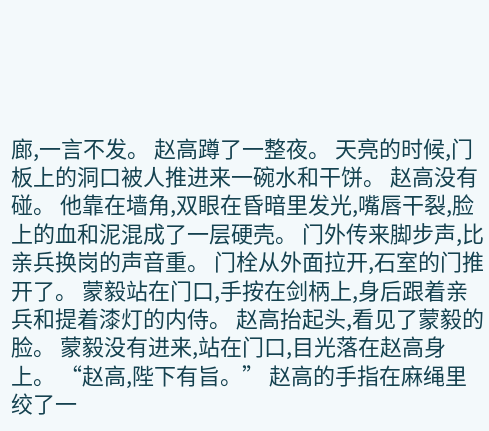廊,一言不发。 赵高蹲了一整夜。 天亮的时候,门板上的洞口被人推进来一碗水和干饼。 赵高没有碰。 他靠在墙角,双眼在昏暗里发光,嘴唇干裂,脸上的血和泥混成了一层硬壳。 门外传来脚步声,比亲兵换岗的声音重。 门栓从外面拉开,石室的门推开了。 蒙毅站在门口,手按在剑柄上,身后跟着亲兵和提着漆灯的内侍。 赵高抬起头,看见了蒙毅的脸。 蒙毅没有进来,站在门口,目光落在赵高身上。 “赵高,陛下有旨。” 赵高的手指在麻绳里绞了一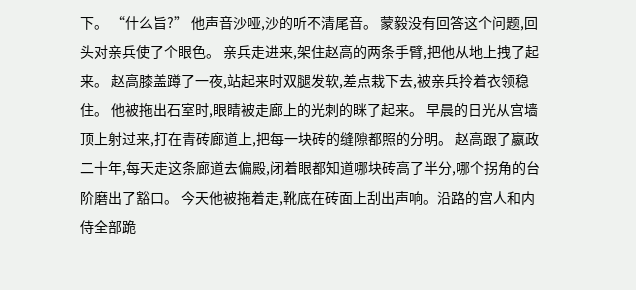下。 “什么旨?” 他声音沙哑,沙的听不清尾音。 蒙毅没有回答这个问题,回头对亲兵使了个眼色。 亲兵走进来,架住赵高的两条手臂,把他从地上拽了起来。 赵高膝盖蹲了一夜,站起来时双腿发软,差点栽下去,被亲兵拎着衣领稳住。 他被拖出石室时,眼睛被走廊上的光刺的眯了起来。 早晨的日光从宫墙顶上射过来,打在青砖廊道上,把每一块砖的缝隙都照的分明。 赵高跟了嬴政二十年,每天走这条廊道去偏殿,闭着眼都知道哪块砖高了半分,哪个拐角的台阶磨出了豁口。 今天他被拖着走,靴底在砖面上刮出声响。沿路的宫人和内侍全部跪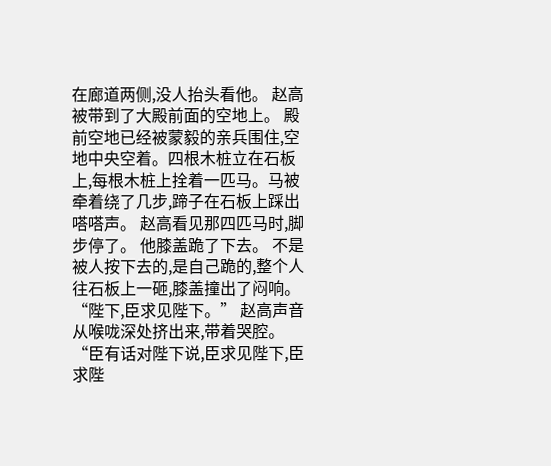在廊道两侧,没人抬头看他。 赵高被带到了大殿前面的空地上。 殿前空地已经被蒙毅的亲兵围住,空地中央空着。四根木桩立在石板上,每根木桩上拴着一匹马。马被牵着绕了几步,蹄子在石板上踩出嗒嗒声。 赵高看见那四匹马时,脚步停了。 他膝盖跪了下去。 不是被人按下去的,是自己跪的,整个人往石板上一砸,膝盖撞出了闷响。 “陛下,臣求见陛下。” 赵高声音从喉咙深处挤出来,带着哭腔。 “臣有话对陛下说,臣求见陛下,臣求陛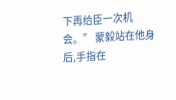下再给臣一次机会。” 蒙毅站在他身后,手指在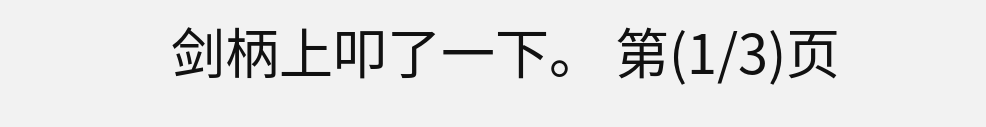剑柄上叩了一下。 第(1/3)页